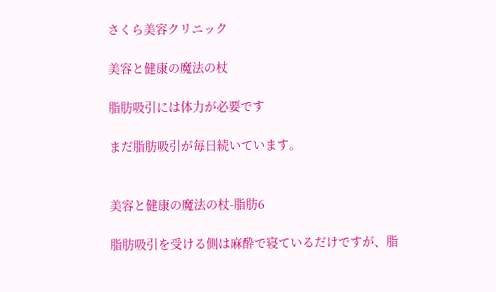さくら美容クリニック

美容と健康の魔法の杖

脂肪吸引には体力が必要です

まだ脂肪吸引が毎日続いています。


美容と健康の魔法の杖-脂肪6

脂肪吸引を受ける側は麻酔で寝ているだけですが、脂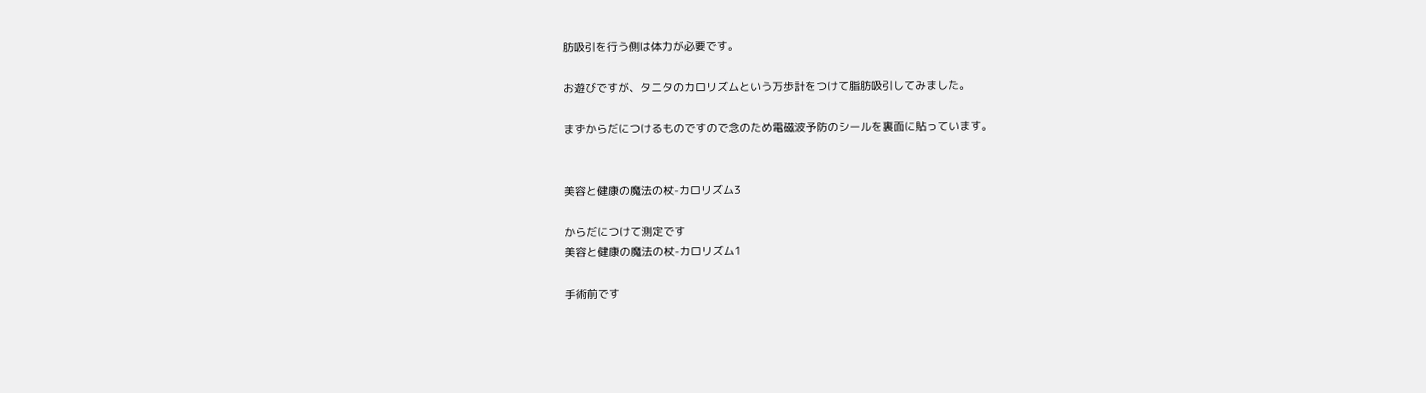肪吸引を行う側は体力が必要です。

お遊びですが、タニタのカロリズムという万歩計をつけて脂肪吸引してみました。

まずからだにつけるものですので念のため電磁波予防のシールを裏面に貼っています。


美容と健康の魔法の杖-カロリズム3

からだにつけて測定です
美容と健康の魔法の杖-カロリズム1

手術前です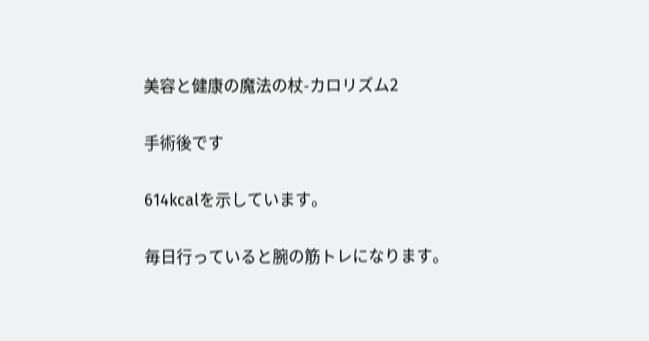美容と健康の魔法の杖-カロリズム2

手術後です

614kcalを示しています。

毎日行っていると腕の筋トレになります。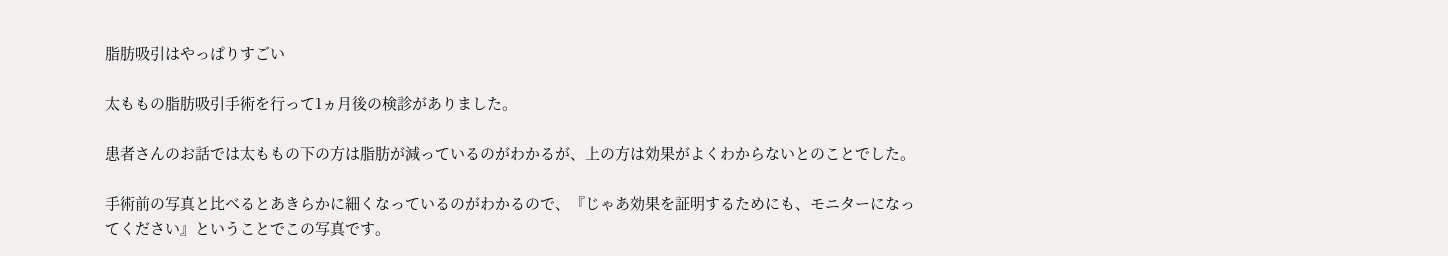脂肪吸引はやっぱりすごい

太ももの脂肪吸引手術を行って1ヵ月後の検診がありました。

患者さんのお話では太ももの下の方は脂肪が減っているのがわかるが、上の方は効果がよくわからないとのことでした。

手術前の写真と比べるとあきらかに細くなっているのがわかるので、『じゃあ効果を証明するためにも、モニターになってください』ということでこの写真です。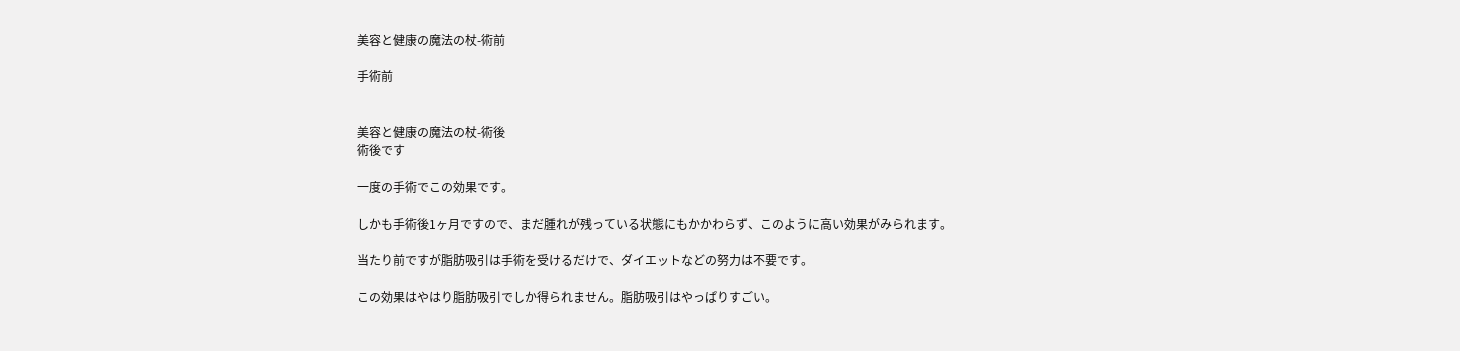美容と健康の魔法の杖-術前

手術前


美容と健康の魔法の杖-術後
術後です

一度の手術でこの効果です。

しかも手術後1ヶ月ですので、まだ腫れが残っている状態にもかかわらず、このように高い効果がみられます。

当たり前ですが脂肪吸引は手術を受けるだけで、ダイエットなどの努力は不要です。

この効果はやはり脂肪吸引でしか得られません。脂肪吸引はやっぱりすごい。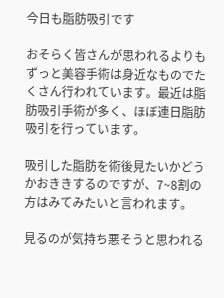今日も脂肪吸引です

おそらく皆さんが思われるよりもずっと美容手術は身近なものでたくさん行われています。最近は脂肪吸引手術が多く、ほぼ連日脂肪吸引を行っています。

吸引した脂肪を術後見たいかどうかおききするのですが、7~8割の方はみてみたいと言われます。

見るのが気持ち悪そうと思われる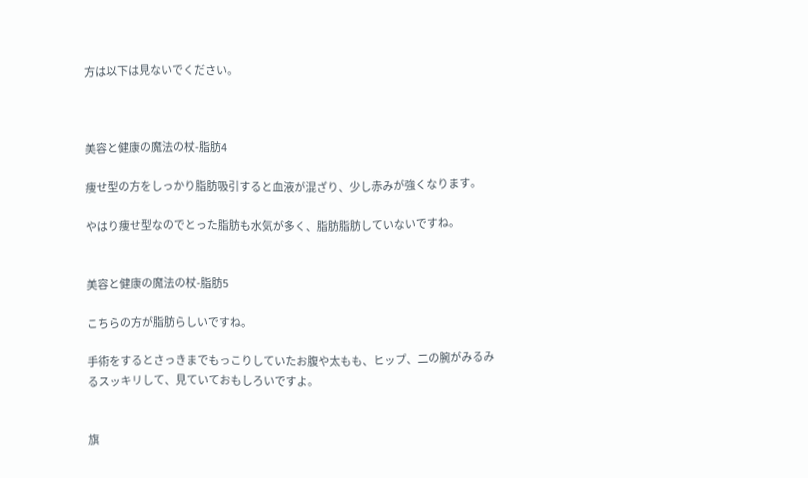方は以下は見ないでください。



美容と健康の魔法の杖-脂肪4

痩せ型の方をしっかり脂肪吸引すると血液が混ざり、少し赤みが強くなります。

やはり痩せ型なのでとった脂肪も水気が多く、脂肪脂肪していないですね。


美容と健康の魔法の杖-脂肪5

こちらの方が脂肪らしいですね。

手術をするとさっきまでもっこりしていたお腹や太もも、ヒップ、二の腕がみるみるスッキリして、見ていておもしろいですよ。


旗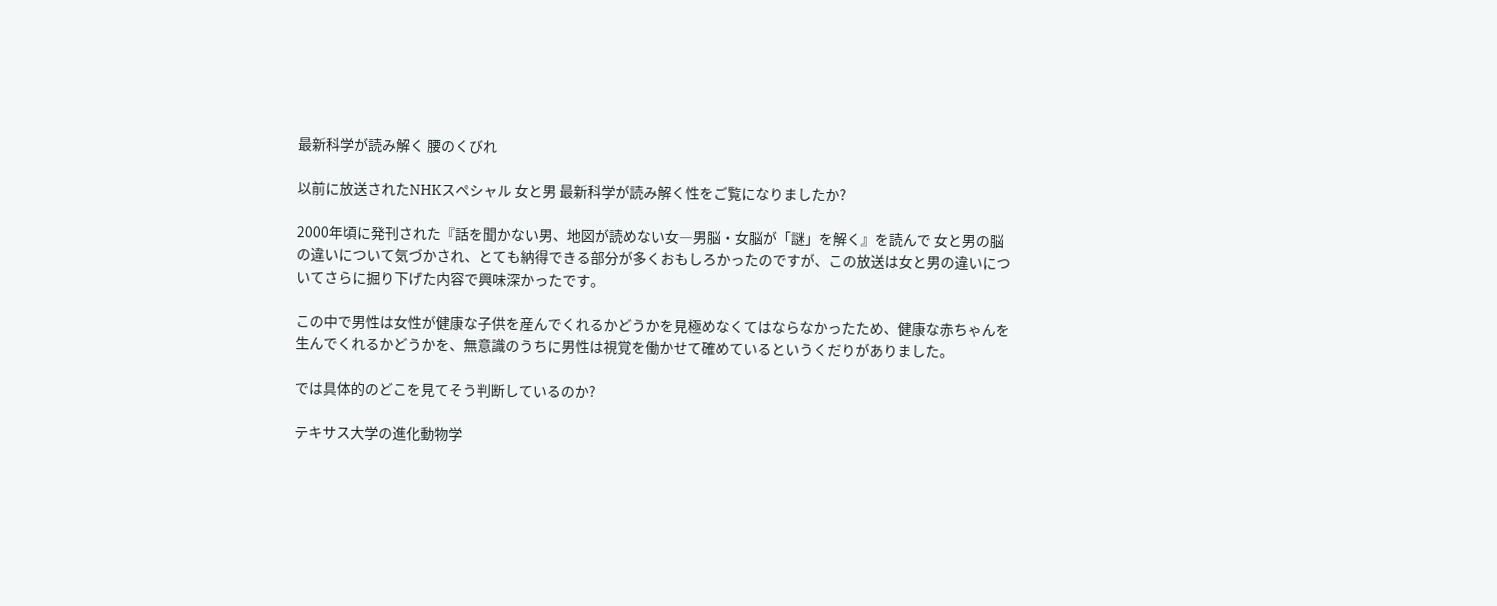最新科学が読み解く 腰のくびれ

以前に放送されたNHKスペシャル 女と男 最新科学が読み解く性をご覧になりましたか?

2000年頃に発刊された『話を聞かない男、地図が読めない女―男脳・女脳が「謎」を解く』を読んで 女と男の脳の違いについて気づかされ、とても納得できる部分が多くおもしろかったのですが、この放送は女と男の違いについてさらに掘り下げた内容で興味深かったです。

この中で男性は女性が健康な子供を産んでくれるかどうかを見極めなくてはならなかったため、健康な赤ちゃんを生んでくれるかどうかを、無意識のうちに男性は視覚を働かせて確めているというくだりがありました。

では具体的のどこを見てそう判断しているのか?

テキサス大学の進化動物学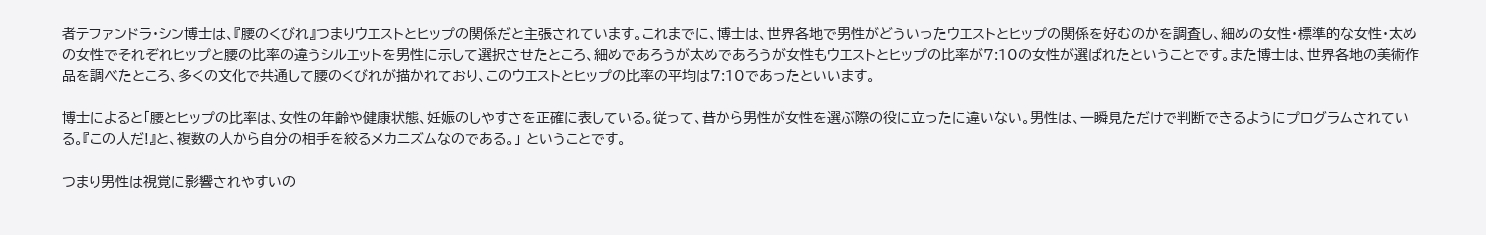者テファンドラ・シン博士は、『腰のくびれ』つまりウエストとヒップの関係だと主張されています。これまでに、博士は、世界各地で男性がどういったウエストとヒップの関係を好むのかを調査し、細めの女性・標準的な女性・太めの女性でそれぞれヒップと腰の比率の違うシルエットを男性に示して選択させたところ、細めであろうが太めであろうが女性もウエストとヒップの比率が7:10の女性が選ばれたということです。また博士は、世界各地の美術作品を調べたところ、多くの文化で共通して腰のくびれが描かれており、このウエストとヒップの比率の平均は7:10であったといいます。

博士によると「腰とヒップの比率は、女性の年齢や健康状態、妊娠のしやすさを正確に表している。従って、昔から男性が女性を選ぶ際の役に立ったに違いない。男性は、一瞬見ただけで判断できるようにプログラムされている。『この人だ!』と、複数の人から自分の相手を絞るメカニズムなのである。」 ということです。

つまり男性は視覚に影響されやすいの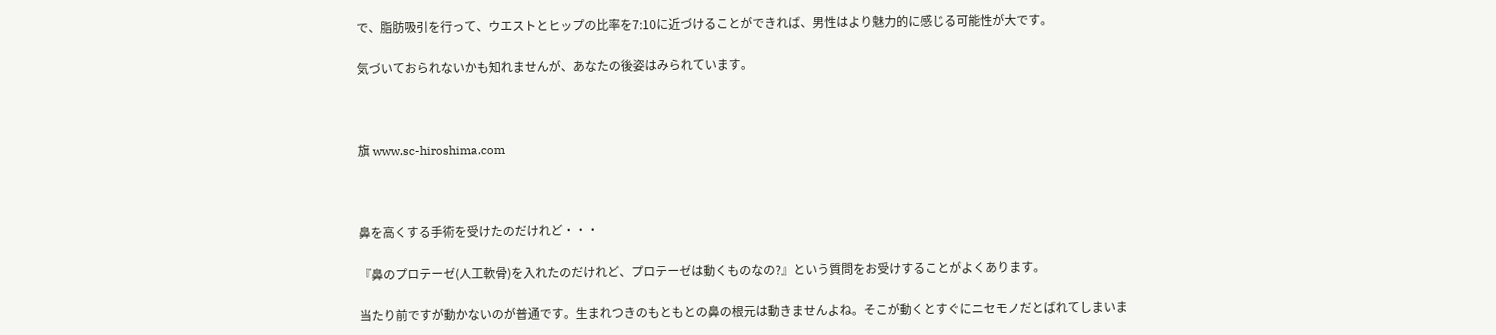で、脂肪吸引を行って、ウエストとヒップの比率を7:10に近づけることができれば、男性はより魅力的に感じる可能性が大です。

気づいておられないかも知れませんが、あなたの後姿はみられています。



旗 www.sc-hiroshima.com



鼻を高くする手術を受けたのだけれど・・・

『鼻のプロテーゼ(人工軟骨)を入れたのだけれど、プロテーゼは動くものなの?』という質問をお受けすることがよくあります。

当たり前ですが動かないのが普通です。生まれつきのもともとの鼻の根元は動きませんよね。そこが動くとすぐにニセモノだとばれてしまいま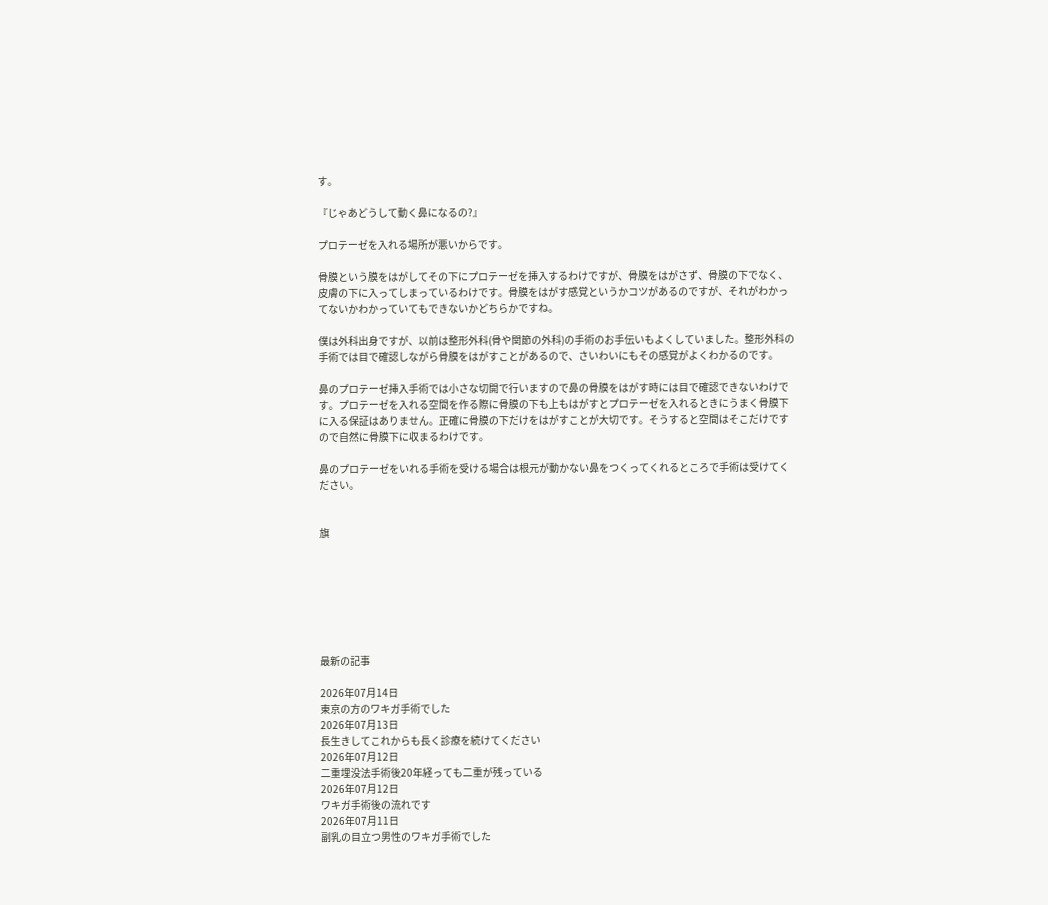す。

『じゃあどうして動く鼻になるの?』

プロテーゼを入れる場所が悪いからです。

骨膜という膜をはがしてその下にプロテーゼを挿入するわけですが、骨膜をはがさず、骨膜の下でなく、皮膚の下に入ってしまっているわけです。骨膜をはがす感覚というかコツがあるのですが、それがわかってないかわかっていてもできないかどちらかですね。

僕は外科出身ですが、以前は整形外科(骨や関節の外科)の手術のお手伝いもよくしていました。整形外科の手術では目で確認しながら骨膜をはがすことがあるので、さいわいにもその感覚がよくわかるのです。

鼻のプロテーゼ挿入手術では小さな切開で行いますので鼻の骨膜をはがす時には目で確認できないわけです。プロテーゼを入れる空間を作る際に骨膜の下も上もはがすとプロテーゼを入れるときにうまく骨膜下に入る保証はありません。正確に骨膜の下だけをはがすことが大切です。そうすると空間はそこだけですので自然に骨膜下に収まるわけです。

鼻のプロテーゼをいれる手術を受ける場合は根元が動かない鼻をつくってくれるところで手術は受けてください。


旗







最新の記事

2026年07月14日
東京の方のワキガ手術でした
2026年07月13日
長生きしてこれからも長く診療を続けてください
2026年07月12日
二重埋没法手術後20年経っても二重が残っている
2026年07月12日
ワキガ手術後の流れです
2026年07月11日
副乳の目立つ男性のワキガ手術でした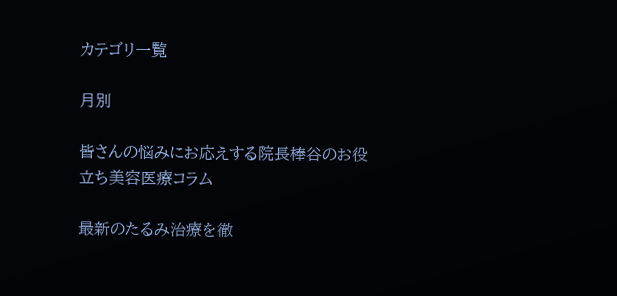カテゴリ一覧

月別

皆さんの悩みにお応えする院長棒谷のお役立ち美容医療コラム

最新のたるみ治療を徹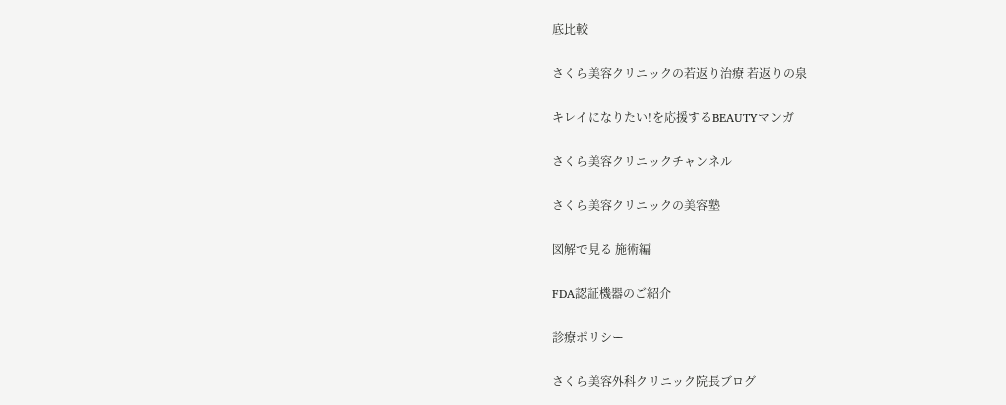底比較

さくら美容クリニックの若返り治療 若返りの泉

キレイになりたい!を応援するBEAUTYマンガ

さくら美容クリニックチャンネル

さくら美容クリニックの美容塾

図解で見る 施術編

FDA認証機器のご紹介

診療ポリシー

さくら美容外科クリニック院長ブログ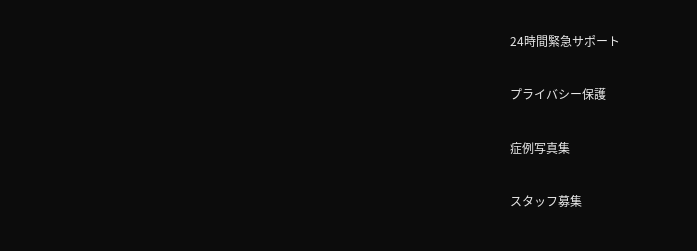24時間緊急サポート

プライバシー保護

症例写真集

スタッフ募集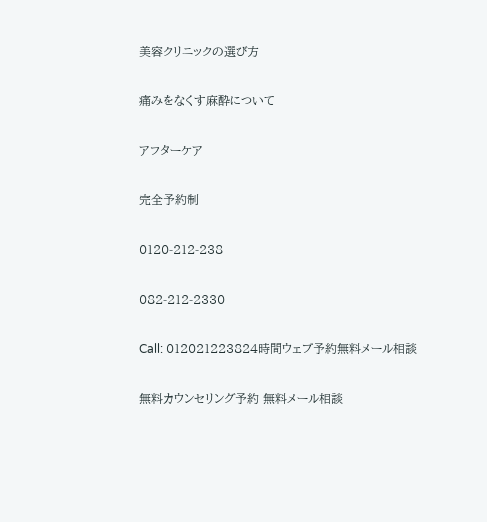美容クリニックの選び方

痛みをなくす麻酔について

アフターケア

完全予約制

0120-212-238

082-212-2330

Call: 012021223824時間ウェブ予約無料メール相談

無料カウンセリング予約 無料メール相談